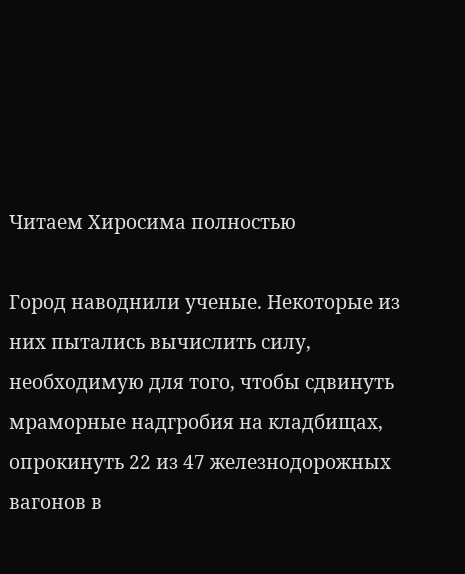Читаем Хиросима полностью

Город наводнили ученые. Некоторые из них пытались вычислить силу, необходимую для того, чтобы сдвинуть мраморные надгробия на кладбищах, опрокинуть 22 из 47 железнодорожных вагонов в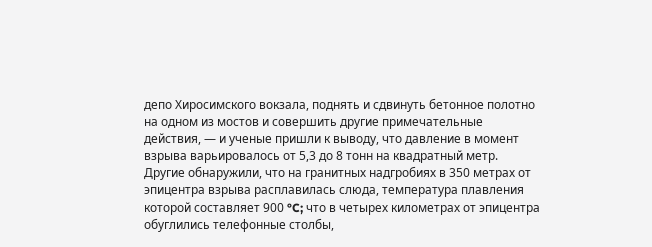депо Хиросимского вокзала, поднять и сдвинуть бетонное полотно на одном из мостов и совершить другие примечательные действия, — и ученые пришли к выводу, что давление в момент взрыва варьировалось от 5,3 до 8 тонн на квадратный метр. Другие обнаружили, что на гранитных надгробиях в 350 метрах от эпицентра взрыва расплавилась слюда, температура плавления которой составляет 900 °C; что в четырех километрах от эпицентра обуглились телефонные столбы,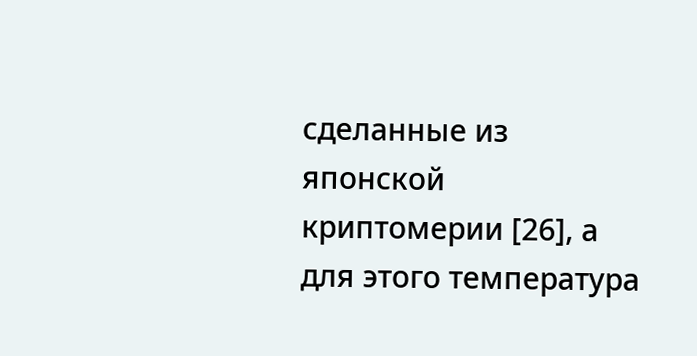сделанные из японской криптомерии [26], а для этого температура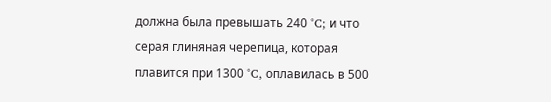должна была превышать 240 °C; и что серая глиняная черепица, которая плавится при 1300 °C, оплавилась в 500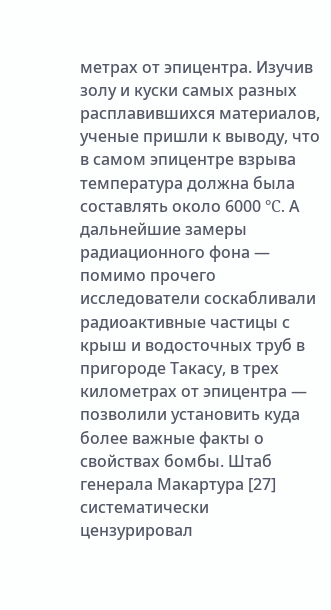метрах от эпицентра. Изучив золу и куски самых разных расплавившихся материалов, ученые пришли к выводу, что в самом эпицентре взрыва температура должна была составлять около 6000 °C. А дальнейшие замеры радиационного фона — помимо прочего исследователи соскабливали радиоактивные частицы с крыш и водосточных труб в пригороде Такасу, в трех километрах от эпицентра — позволили установить куда более важные факты о свойствах бомбы. Штаб генерала Макартура [27] систематически цензурировал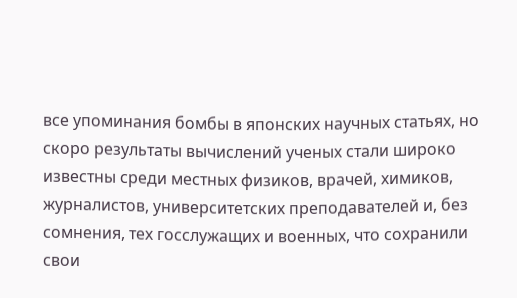все упоминания бомбы в японских научных статьях, но скоро результаты вычислений ученых стали широко известны среди местных физиков, врачей, химиков, журналистов, университетских преподавателей и, без сомнения, тех госслужащих и военных, что сохранили свои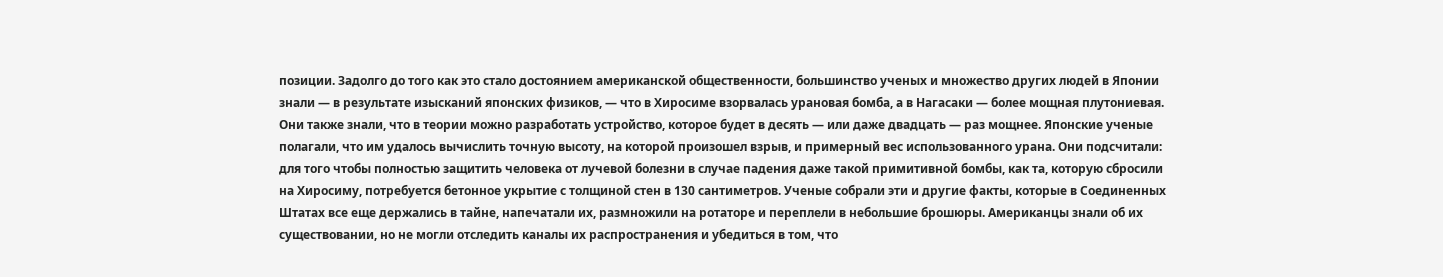позиции. Задолго до того как это стало достоянием американской общественности, большинство ученых и множество других людей в Японии знали — в результате изысканий японских физиков, — что в Хиросиме взорвалась урановая бомба, а в Нагасаки — более мощная плутониевая. Они также знали, что в теории можно разработать устройство, которое будет в десять — или даже двадцать — раз мощнее. Японские ученые полагали, что им удалось вычислить точную высоту, на которой произошел взрыв, и примерный вес использованного урана. Они подсчитали: для того чтобы полностью защитить человека от лучевой болезни в случае падения даже такой примитивной бомбы, как та, которую сбросили на Хиросиму, потребуется бетонное укрытие с толщиной стен в 130 сантиметров. Ученые собрали эти и другие факты, которые в Соединенных Штатах все еще держались в тайне, напечатали их, размножили на ротаторе и переплели в небольшие брошюры. Американцы знали об их существовании, но не могли отследить каналы их распространения и убедиться в том, что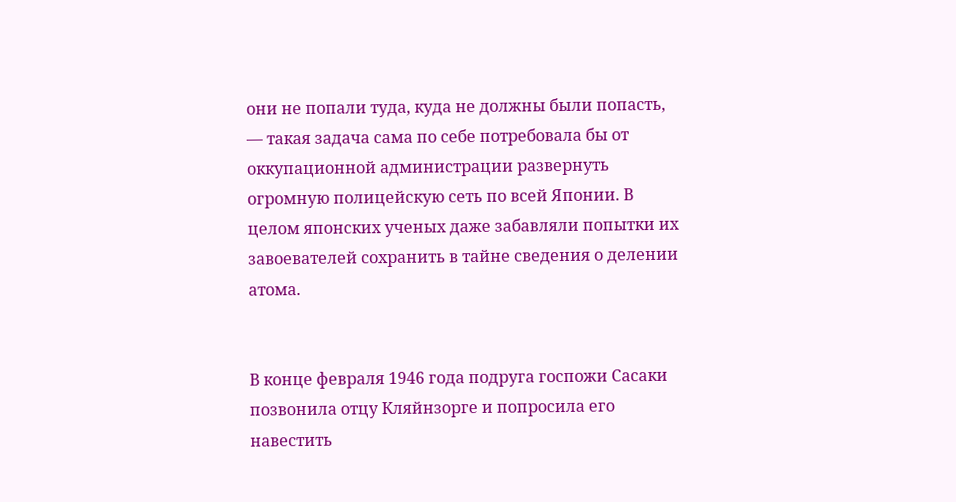они не попали туда, куда не должны были попасть, — такая задача сама по себе потребовала бы от оккупационной администрации развернуть огромную полицейскую сеть по всей Японии. В целом японских ученых даже забавляли попытки их завоевателей сохранить в тайне сведения о делении атома.


В конце февраля 1946 года подруга госпожи Сасаки позвонила отцу Кляйнзорге и попросила его навестить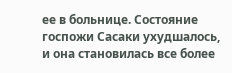ее в больнице. Состояние госпожи Сасаки ухудшалось, и она становилась все более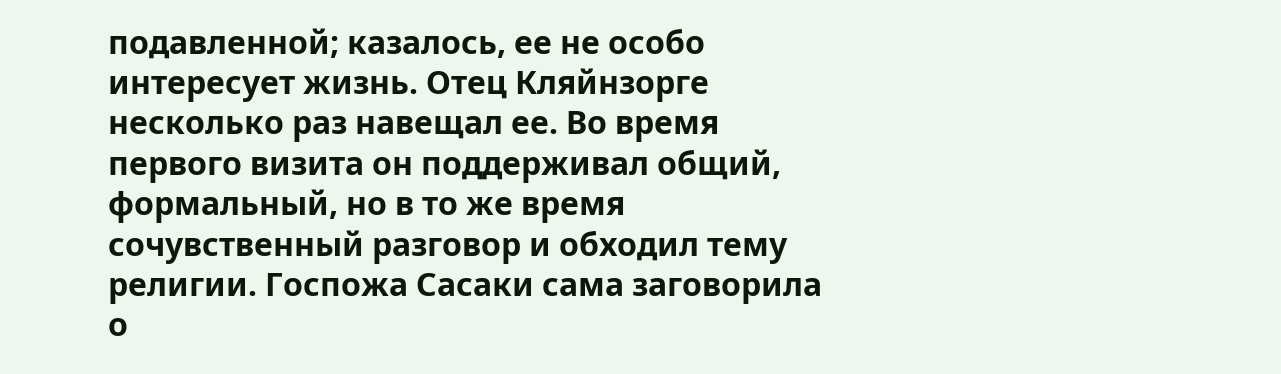подавленной; казалось, ее не особо интересует жизнь. Отец Кляйнзорге несколько раз навещал ее. Во время первого визита он поддерживал общий, формальный, но в то же время сочувственный разговор и обходил тему религии. Госпожа Сасаки сама заговорила о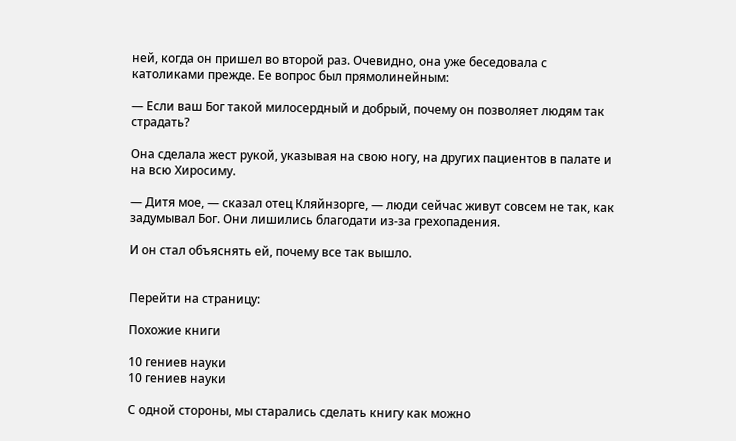ней, когда он пришел во второй раз. Очевидно, она уже беседовала с католиками прежде. Ее вопрос был прямолинейным:

— Если ваш Бог такой милосердный и добрый, почему он позволяет людям так страдать?

Она сделала жест рукой, указывая на свою ногу, на других пациентов в палате и на всю Хиросиму.

— Дитя мое, — сказал отец Кляйнзорге, — люди сейчас живут совсем не так, как задумывал Бог. Они лишились благодати из-за грехопадения.

И он стал объяснять ей, почему все так вышло.


Перейти на страницу:

Похожие книги

10 гениев науки
10 гениев науки

С одной стороны, мы старались сделать книгу как можно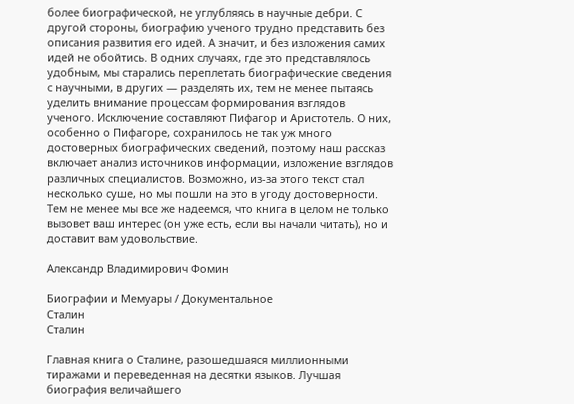более биографической, не углубляясь в научные дебри. С другой стороны, биографию ученого трудно представить без описания развития его идей. А значит, и без изложения самих идей не обойтись. В одних случаях, где это представлялось удобным, мы старались переплетать биографические сведения с научными, в других — разделять их, тем не менее пытаясь уделить внимание процессам формирования взглядов ученого. Исключение составляют Пифагор и Аристотель. О них, особенно о Пифагоре, сохранилось не так уж много достоверных биографических сведений, поэтому наш рассказ включает анализ источников информации, изложение взглядов различных специалистов. Возможно, из-за этого текст стал несколько суше, но мы пошли на это в угоду достоверности. Тем не менее мы все же надеемся, что книга в целом не только вызовет ваш интерес (он уже есть, если вы начали читать), но и доставит вам удовольствие.

Александр Владимирович Фомин

Биографии и Мемуары / Документальное
Сталин
Сталин

Главная книга о Сталине, разошедшаяся миллионными тиражами и переведенная на десятки языков. Лучшая биография величайшего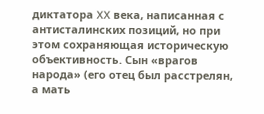диктатора XX века, написанная с антисталинских позиций, но при этом сохраняющая историческую объективность. Сын «врагов народа» (его отец был расстрелян, а мать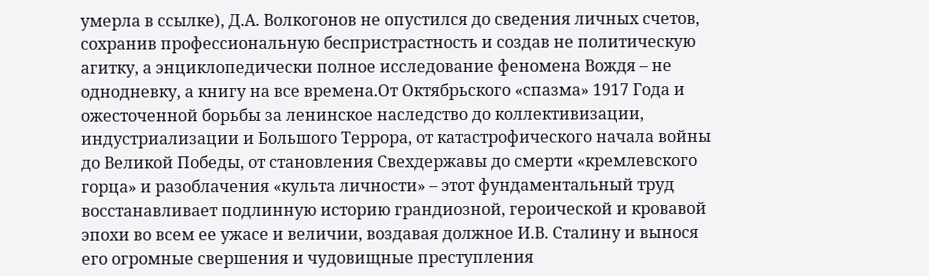умерла в ссылке), Д.А. Волкогонов не опустился до сведения личных счетов, сохранив профессиональную беспристрастность и создав не политическую агитку, а энциклопедически полное исследование феномена Вождя – не однодневку, а книгу на все времена.От Октябрьского «спазма» 1917 Года и ожесточенной борьбы за ленинское наследство до коллективизации, индустриализации и Большого Террора, от катастрофического начала войны до Великой Победы, от становления Свехдержавы до смерти «кремлевского горца» и разоблачения «культа личности» – этот фундаментальный труд восстанавливает подлинную историю грандиозной, героической и кровавой эпохи во всем ее ужасе и величии, воздавая должное И.В. Сталину и вынося его огромные свершения и чудовищные преступления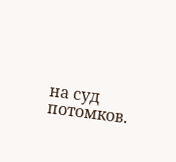на суд потомков.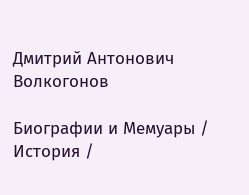Дмитрий Антонович Волкогонов

Биографии и Мемуары / История /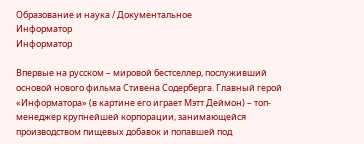Образование и наука / Документальное
Информатор
Информатор

Впервые на русском – мировой бестселлер, послуживший основой нового фильма Стивена Содерберга. Главный герой «Информатора» (в картине его играет Мэтт Деймон) – топ-менеджер крупнейшей корпорации, занимающейся производством пищевых добавок и попавшей под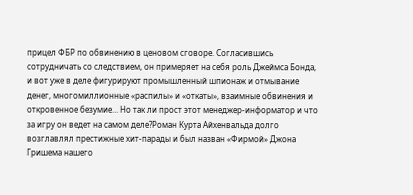прицел ФБР по обвинению в ценовом сговоре. Согласившись сотрудничать со следствием, он примеряет на себя роль Джеймса Бонда, и вот уже в деле фигурируют промышленный шпионаж и отмывание денег, многомиллионные «распилы» и «откаты», взаимные обвинения и откровенное безумие… Но так ли прост этот менеджер-информатор и что за игру он ведет на самом деле?Роман Курта Айхенвальда долго возглавлял престижные хит-парады и был назван «Фирмой» Джона Гришема нашего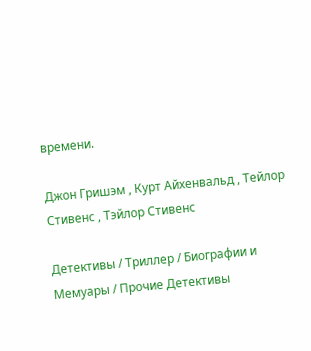времени.

Джон Гришэм , Курт Айхенвальд , Тейлор Стивенс , Тэйлор Стивенс

Детективы / Триллер / Биографии и Мемуары / Прочие Детективы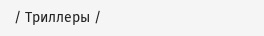/ Триллеры /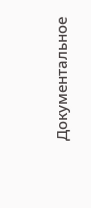Документальное